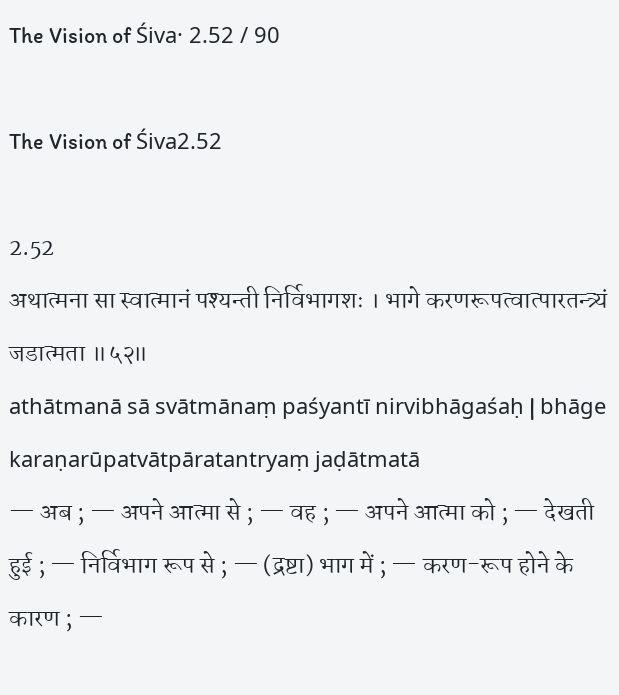The Vision of Śiva· 2.52 / 90

The Vision of Śiva2.52

2.52
अथात्मना सा स्वात्मानं पश्यन्ती निर्विभागशः । भागे करणरूपत्वात्पारतन्त्र्यं जडात्मता ॥५२॥
athātmanā sā svātmānaṃ paśyantī nirvibhāgaśaḥ | bhāge karaṇarūpatvātpāratantryaṃ jaḍātmatā
— अब ; — अपने आत्मा से ; — वह ; — अपने आत्मा को ; — देखती हुई ; — निर्विभाग रूप से ; — (द्रष्टा) भाग में ; — करण-रूप होने के कारण ; —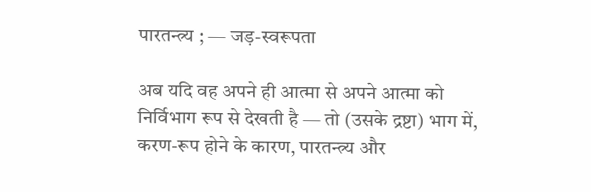पारतन्त्र्य ; — जड़-स्वरूपता

अब यदि वह अपने ही आत्मा से अपने आत्मा को निर्विभाग रूप से देखती है — तो (उसके द्रष्टा) भाग में, करण-रूप होने के कारण, पारतन्त्र्य और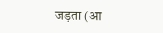जड़ता (आ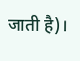जाती है)।